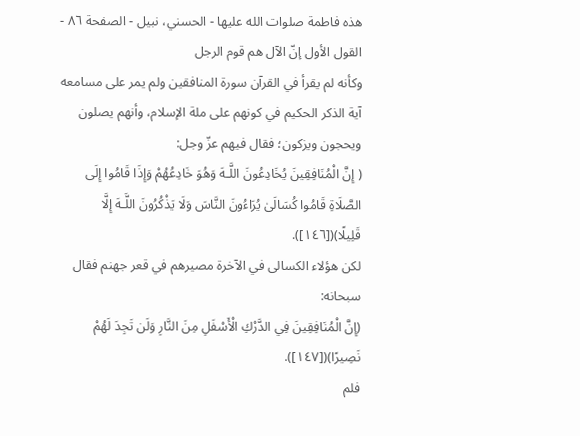هذه فاطمة صلوات الله عليها - الحسني، نبيل - الصفحة ٨٦ - القول الأول إنّ الآل هم قوم الرجل
وكأنه لم يقرأ في القرآن سورة المنافقين ولم يمر على مسامعه آية الذكر الحكيم في كونهم على ملة الإسلام، وأنهم يصلون ويحجون ويزكون؛ فقال فيهم عزّ وجل:
( إِنَّ الْمُنَافِقِينَ يُخَادِعُونَ اللَّـهَ وَهُوَ خَادِعُهُمْ وَإِذَا قَامُوا إِلَى الصَّلَاةِ قَامُوا كُسَالَىٰ يُرَاءُونَ النَّاسَ وَلَا يَذْكُرُونَ اللَّـهَ إِلَّا قَلِيلًا)([١٤٦]).
لكن هؤلاء الكسالى في الآخرة مصيرهم في قعر جهنم فقال سبحانه:
(إِنَّ الْمُنَافِقِينَ فِي الدَّرْكِ الْأَسْفَلِ مِنَ النَّارِ وَلَن تَجِدَ لَهُمْ نَصِيرًا)([١٤٧]).
فلم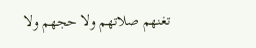تغنهم صلاتهم ولا حجهم ولا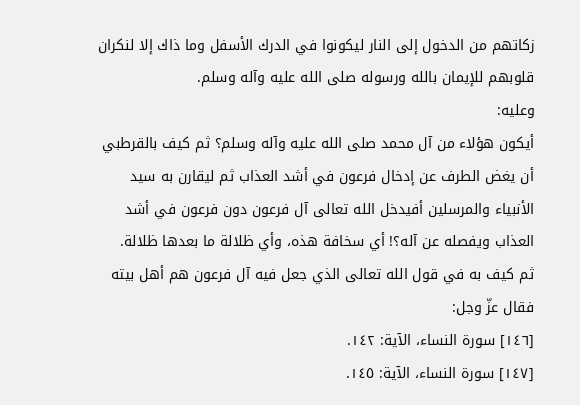زكاتهم من الدخول إلى النار ليكونوا في الدرك الأسفل وما ذاك إلا لنكران قلوبهم للإيمان بالله ورسوله صلى الله عليه وآله وسلم.
وعليه:
أيكون هؤلاء من آل محمد صلى الله عليه وآله وسلم؟ ثم كيف بالقرطبي أن يغض الطرف عن إدخال فرعون في أشد العذاب ثم ليقارن به سيد الأنبياء والمرسلين أفيدخل الله تعالى آل فرعون دون فرعون في أشد العذاب ويفصله عن آله؟! أي سخافة هذه، وأي ظلالة ما بعدها ظلالة.
ثم كيف به في قول الله تعالى الذي جعل فيه آل فرعون هم أهل بيته فقال عزّ وجل:
[١٤٦] سورة النساء، الآية: ١٤٢.
[١٤٧] سورة النساء، الآية: ١٤٥.